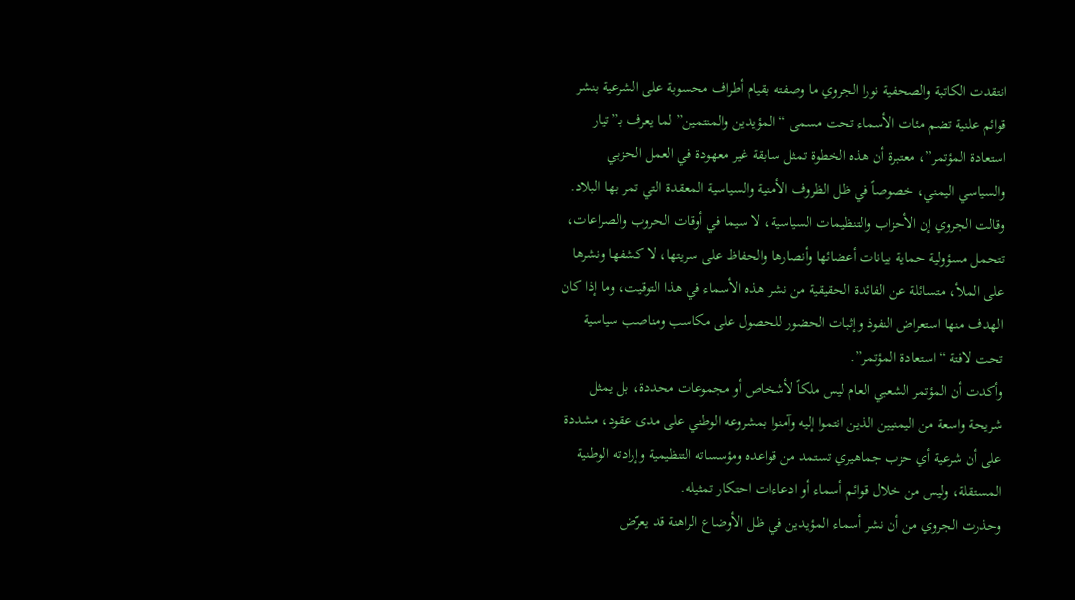انتقدت الكاتبة والصحفية نورا الجروي ما وصفته بقيام أطراف محسوبة على الشرعية بنشر قوائم علنية تضم مئات الأسماء تحت مسمى “المؤيدين والمنتمين” لما يعرف بـ”تيار استعادة المؤتمر”، معتبرة أن هذه الخطوة تمثل سابقة غير معهودة في العمل الحزبي والسياسي اليمني، خصوصاً في ظل الظروف الأمنية والسياسية المعقدة التي تمر بها البلاد.
وقالت الجروي إن الأحزاب والتنظيمات السياسية، لا سيما في أوقات الحروب والصراعات، تتحمل مسؤولية حماية بيانات أعضائها وأنصارها والحفاظ على سريتها، لا كشفها ونشرها على الملأ، متسائلة عن الفائدة الحقيقية من نشر هذه الأسماء في هذا التوقيت، وما إذا كان الهدف منها استعراض النفوذ وإثبات الحضور للحصول على مكاسب ومناصب سياسية تحت لافتة “استعادة المؤتمر”.
وأكدت أن المؤتمر الشعبي العام ليس ملكاً لأشخاص أو مجموعات محددة، بل يمثل شريحة واسعة من اليمنيين الذين انتموا إليه وآمنوا بمشروعه الوطني على مدى عقود، مشددة على أن شرعية أي حزب جماهيري تستمد من قواعده ومؤسساته التنظيمية وإرادته الوطنية المستقلة، وليس من خلال قوائم أسماء أو ادعاءات احتكار تمثيله.
وحذرت الجروي من أن نشر أسماء المؤيدين في ظل الأوضاع الراهنة قد يعرّض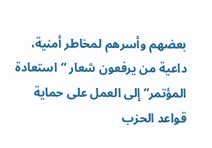بعضهم وأسرهم لمخاطر أمنية، داعية من يرفعون شعار “استعادة المؤتمر” إلى العمل على حماية قواعد الحزب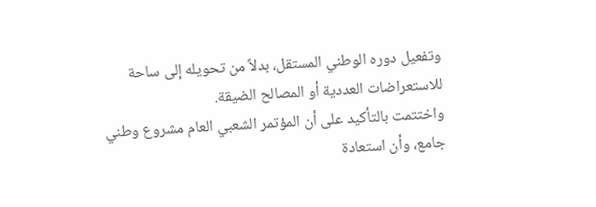وتفعيل دوره الوطني المستقل، بدلاً من تحويله إلى ساحة للاستعراضات العددية أو المصالح الضيقة.
واختتمت بالتأكيد على أن المؤتمر الشعبي العام مشروع وطني جامع، وأن استعادة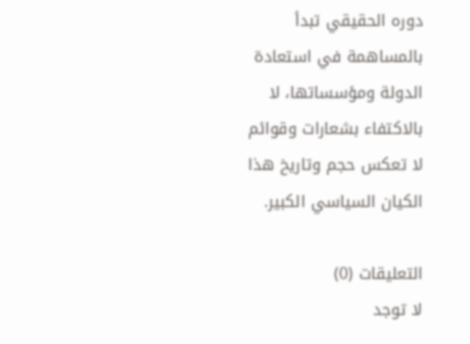دوره الحقيقي تبدأ بالمساهمة في استعادة الدولة ومؤسساتها، لا بالاكتفاء بشعارات وقوائم لا تعكس حجم وتاريخ هذا الكيان السياسي الكبير.

التعليقات (0)
لا توجد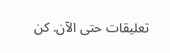تعليقات حتى الآن. كن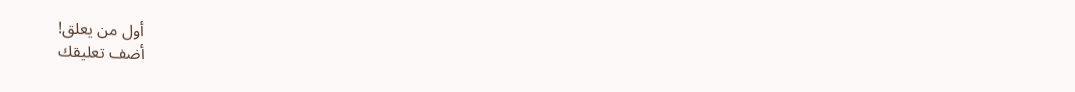أول من يعلق!
أضف تعليقك